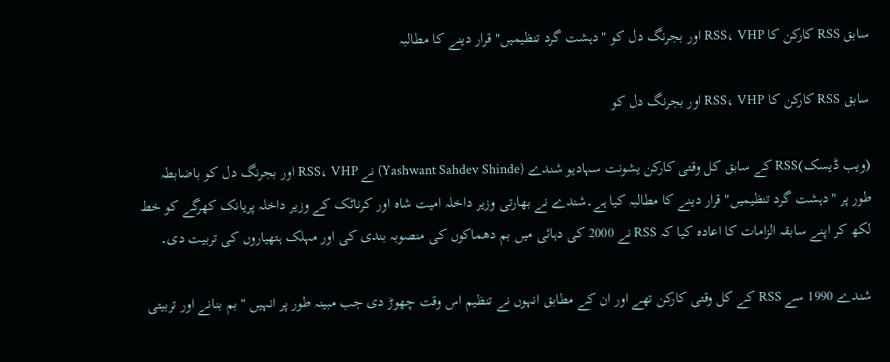سابق RSS کارکن کا RSS، VHP اور بجرنگ دل کو "دہشت گرد تنظیمیں" قرار دینے کا مطالبہ

سابق RSS کارکن کا RSS، VHP اور بجرنگ دل کو

(ویب ڈیسک)RSS کے سابق کل وقتی کارکن یشونت سہادیو شندے (Yashwant Sahdev Shinde) نے RSS، VHP اور بجرنگ دل کو باضابطہ طور پر "دہشت گرد تنظیمیں" قرار دینے کا مطالبہ کیا ہے۔شندے نے بھارتی وزیر داخلہ امیت شاہ اور کرناٹک کے وزیر داخلہ پریانک کھرگے کو خط لکھ کر اپنے سابقہ الزامات کا اعادہ کیا کہ RSS نے 2000 کی دہائی میں بم دھماکوں کی منصوبہ بندی کی اور مہلک ہتھیاروں کی تربیت دی۔

شندے 1990 سے RSS کے کل وقتی کارکن تھے اور ان کے مطابق انہوں نے تنظیم اس وقت چھوڑ دی جب مبینہ طور پر انہیں " بم بنانے اور تربیتی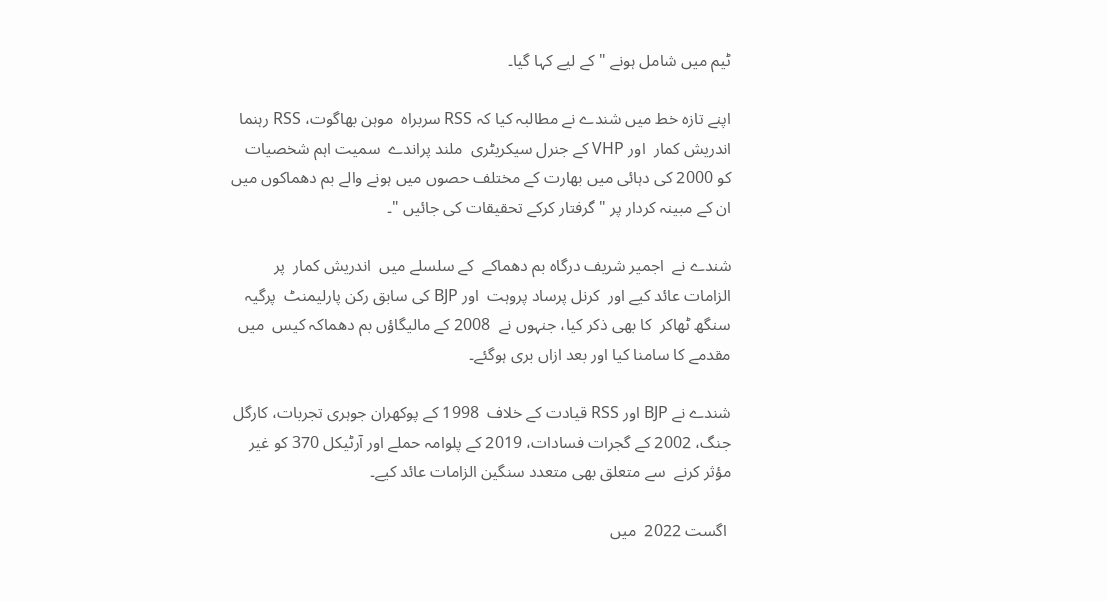ٹیم میں شامل ہونے " کے لیے کہا گیا۔

اپنے تازہ خط میں شندے نے مطالبہ کیا کہ RSS سربراہ  موہن بھاگوت، RSS رہنما   اندریش کمار  اور VHP کے جنرل سیکریٹری  ملند پراندے  سمیت اہم شخصیات کو 2000 کی دہائی میں بھارت کے مختلف حصوں میں ہونے والے بم دھماکوں میں ان کے مبینہ کردار پر " گرفتار کرکے تحقیقات کی جائیں "۔

شندے نے  اجمیر شریف درگاہ بم دھماکے  کے سلسلے میں  اندریش کمار  پر الزامات عائد کیے اور  کرنل پرساد پروہت  اور BJP کی سابق رکن پارلیمنٹ  پرگیہ سنگھ ٹھاکر  کا بھی ذکر کیا، جنہوں نے  2008 کے مالیگاؤں بم دھماکہ کیس  میں مقدمے کا سامنا کیا اور بعد ازاں بری ہوگئے۔

شندے نے BJP اور RSS قیادت کے خلاف  1998 کے پوکھران جوہری تجربات، کارگل جنگ، 2002 کے گجرات فسادات، 2019 کے پلوامہ حملے اور آرٹیکل 370 کو غیر مؤثر کرنے  سے متعلق بھی متعدد سنگین الزامات عائد کیے۔

 اگست 2022  میں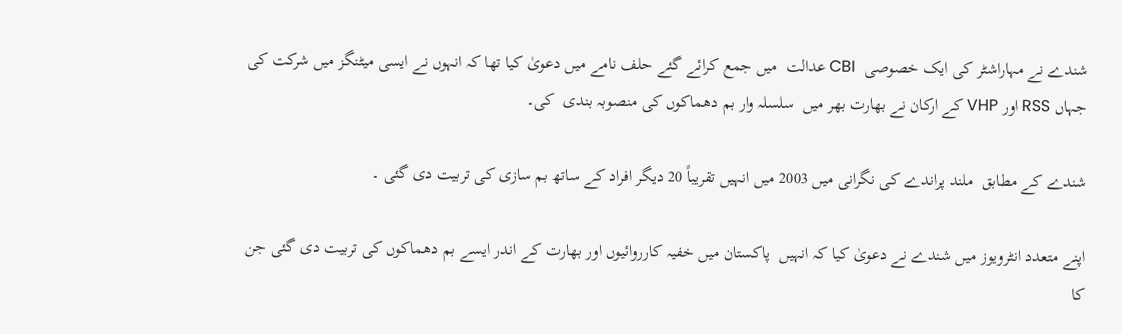شندے نے مہاراشٹر کی ایک خصوصی  CBI عدالت  میں جمع کرائے گئے حلف نامے میں دعویٰ کیا تھا کہ انہوں نے ایسی میٹنگز میں شرکت کی جہاں RSS اور VHP کے ارکان نے بھارت بھر میں  سلسلہ وار بم دھماکوں کی منصوبہ بندی  کی۔

شندے کے مطابق  ملند پراندے کی نگرانی میں 2003 میں انہیں تقریباً 20 دیگر افراد کے ساتھ بم سازی کی تربیت دی گئی ۔

اپنے متعدد انٹرویوز میں شندے نے دعویٰ کیا کہ انہیں  پاکستان میں خفیہ کارروائیوں اور بھارت کے اندر ایسے بم دھماکوں کی تربیت دی گئی جن کا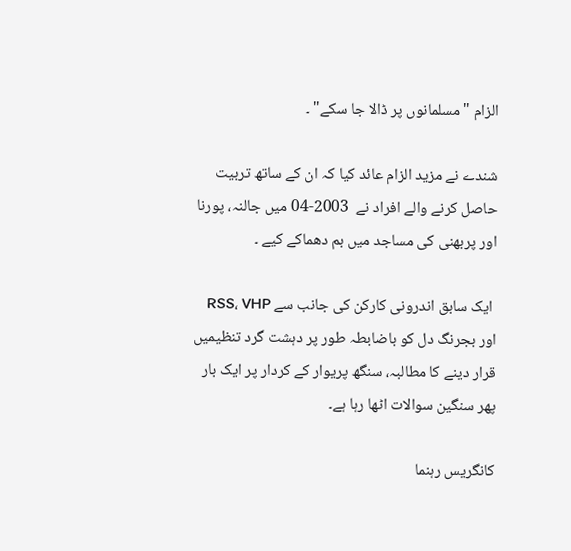الزام "مسلمانوں پر ڈالا جا سکے" ۔

شندے نے مزید الزام عائد کیا کہ ان کے ساتھ تربیت حاصل کرنے والے افراد نے  2003-04 میں جالنہ، پورنا اور پربھنی کی مساجد میں بم دھماکے کیے ۔

 ایک سابق اندرونی کارکن کی جانب سے RSS، VHP اور بجرنگ دل کو باضابطہ طور پر دہشت گرد تنظیمیں قرار دینے کا مطالبہ، سنگھ پریوار کے کردار پر ایک بار پھر سنگین سوالات اٹھا رہا ہے۔

کانگریس رہنما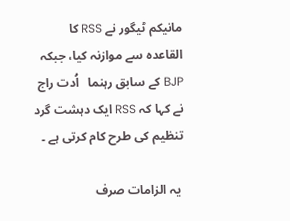مانیکم ٹیگور نے RSS کا القاعدہ سے موازنہ کیا، جبکہ BJP کے سابق رہنما   اُدت راج نے کہا کہ RSS ایک دہشت گرد تنظیم کی طرح کام کرتی ہے ۔

 یہ الزامات صرف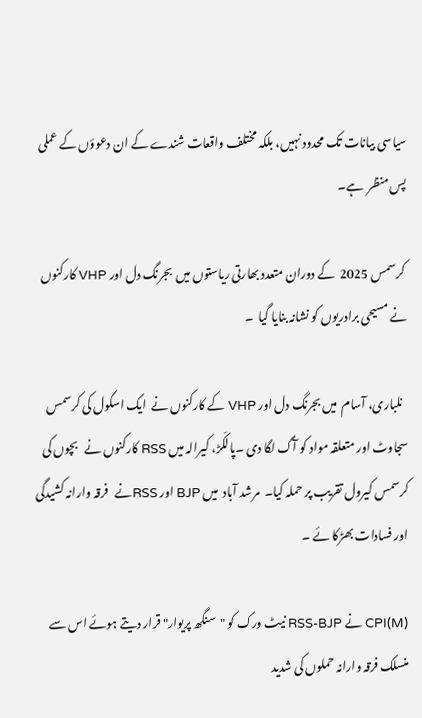سیاسی بیانات تک محدود نہیں، بلکہ مختلف واقعات شندے کے ان دعوؤں کے عملی پس منظر  ہے۔

 کرسمس 2025  کے دوران متعدد بھارتی ریاستوں میں  بجرنگ دل اور VHP کارکنوں نے مسیحی برادریوں کو نشانہ بنایا گیا  ۔

  نلباری، آسام  میں بجرنگ دل اور VHP کے کارکنوں نے  ایک اسکول کی کرسمس سجاوٹ اور متعلقہ مواد کو آگ لگا دی ۔پالکّڑ، کیرالہ میں RSS کارکنوں نے   بچوں کی کرسمس کیرول تقریب پر حملہ کیا۔  مرشد آباد  میں BJP اور RSSنے   فرقہ وارانہ کشیدگی اور فسادات بھڑکا ئے ۔

CPI(M) نے RSS-BJP نیٹ ورک کو "سنگھ پریوار" قرار دیتے ہوئے اس سے منسلک فرقہ وارانہ حملوں کی شدید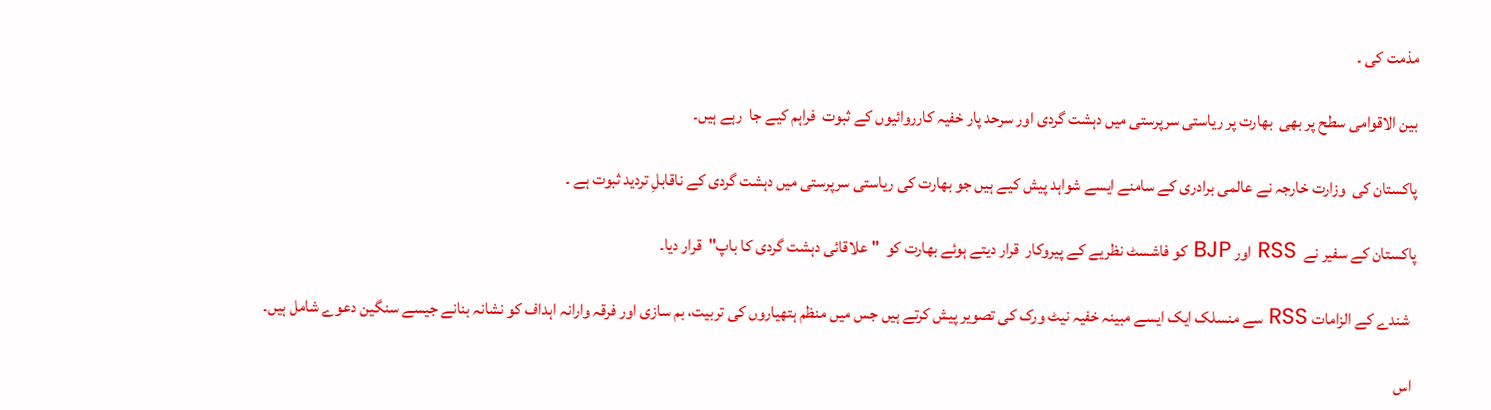مذمت کی ۔

بین الاقوامی سطح پر بھی  بھارت پر ریاستی سرپرستی میں دہشت گردی اور سرحد پار خفیہ کارروائیوں کے ثبوت  فراہم کیے جا  رہے ہیں۔

پاکستان کی  وزارت خارجہ نے عالمی برادری کے سامنے ایسے شواہد پیش کیے ہیں جو بھارت کی ریاستی سرپرستی میں دہشت گردی کے ناقابلِ تردید ثبوت ہے ۔

پاکستان کے سفیر نے  RSS اور BJP کو فاشسٹ نظریے کے پیروکار  قرار دیتے ہوئے بھارت کو  "علاقائی دہشت گردی کا باپ"  قرار دیا۔

  شندے کے الزامات RSS سے منسلک ایک ایسے مبینہ خفیہ نیٹ ورک کی تصویر پیش کرتے ہیں جس میں منظم ہتھیاروں کی تربیت، بم سازی اور فرقہ وارانہ اہداف کو نشانہ بنانے جیسے سنگین دعوے شامل ہیں۔

 اس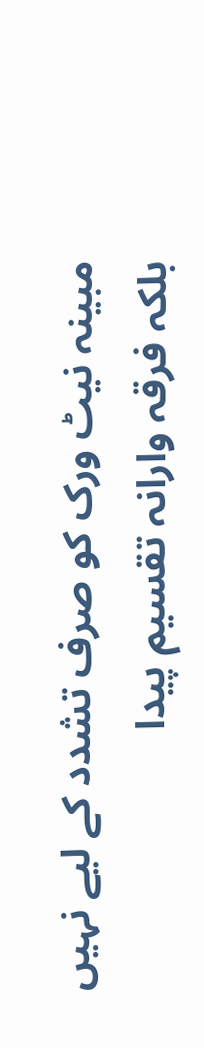مبینہ نیٹ ورک کو صرف تشدد کے لیے نہیں بلکہ فرقہ وارانہ تقسیم پیدا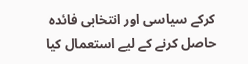کرکے سیاسی اور انتخابی فائدہ حاصل کرنے کے لیے استعمال کیا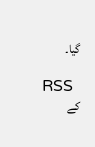گیا۔

  RSS کے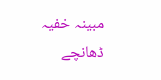مبینہ خفیہ ڈھانچے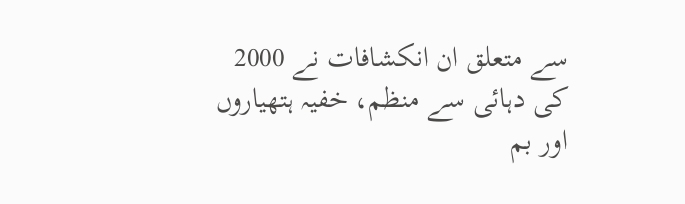سے متعلق ان انکشافات نے 2000 کی دہائی سے منظم، خفیہ ہتھیاروں اور بم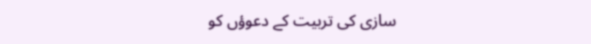سازی کی تربیت کے دعوؤں کو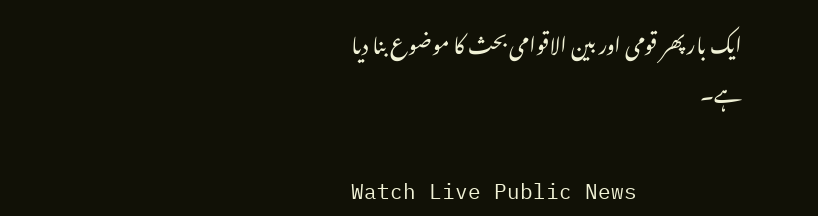ایک بار پھر قومی اور بین الاقوامی بحث کا موضوع بنا دیا ہے۔

Watch Live Public News